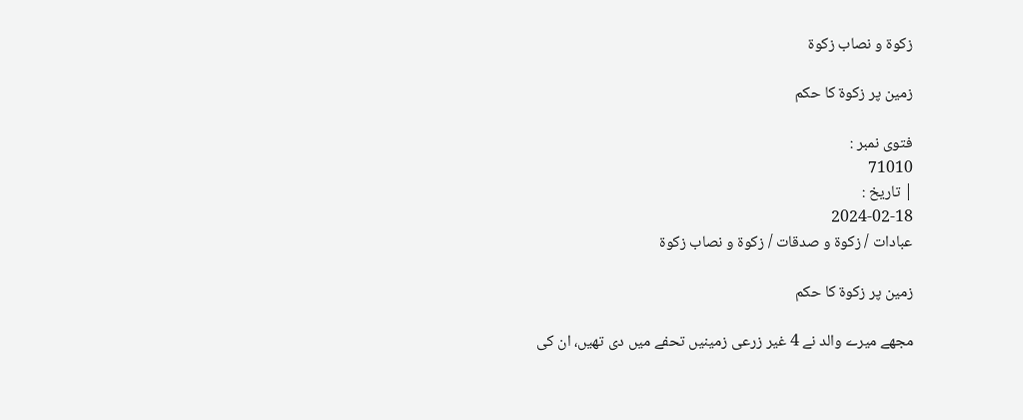زکوۃ و نصاب زکوۃ

زمین پر زکوۃ کا حکم

فتوی نمبر :
71010
| تاریخ :
2024-02-18
عبادات / زکوۃ و صدقات / زکوۃ و نصاب زکوۃ

زمین پر زکوۃ کا حکم

مجھے میرے والد نے 4 غیر زرعی زمینیں تحفے میں دی تھیں، ان کی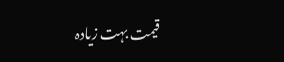قیمت بہت زیادہ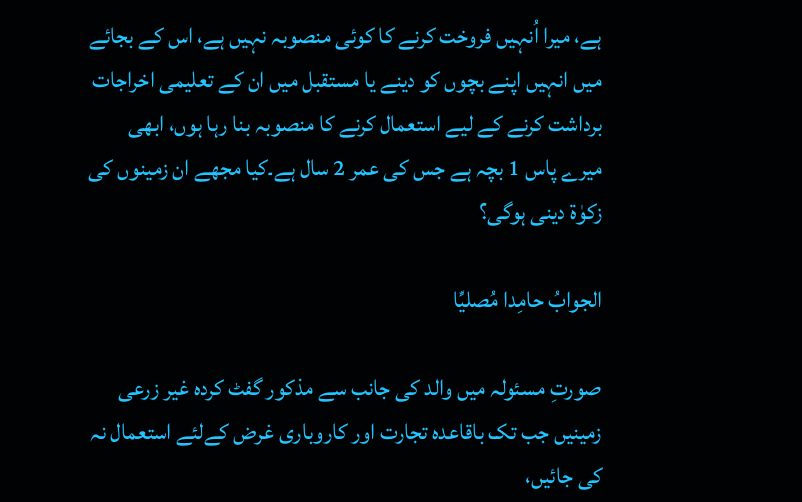ہے، میرا اُنہیں فروخت کرنے کا کوئی منصوبہ نہیں ہے، اس کے بجائے میں انہیں اپنے بچوں کو دینے یا مستقبل میں ان کے تعلیمی اخراجات برداشت کرنے کے لیے استعمال کرنے کا منصوبہ بنا رہا ہوں، ابھی میرے پاس 1 بچہ ہے جس کی عمر 2 سال ہے۔کیا مجھے ان زمینوں کی زکوٰۃ دینی ہوگی؟

الجوابُ حامِدا مُصلیِّا

صورتِ مسئولہ میں والد کی جانب سے مذکور گفٹ کردہ غیر زرعی زمینیں جب تک باقاعدہ تجارت اور کاروباری غرض کےلئے استعمال نہ کی جائیں،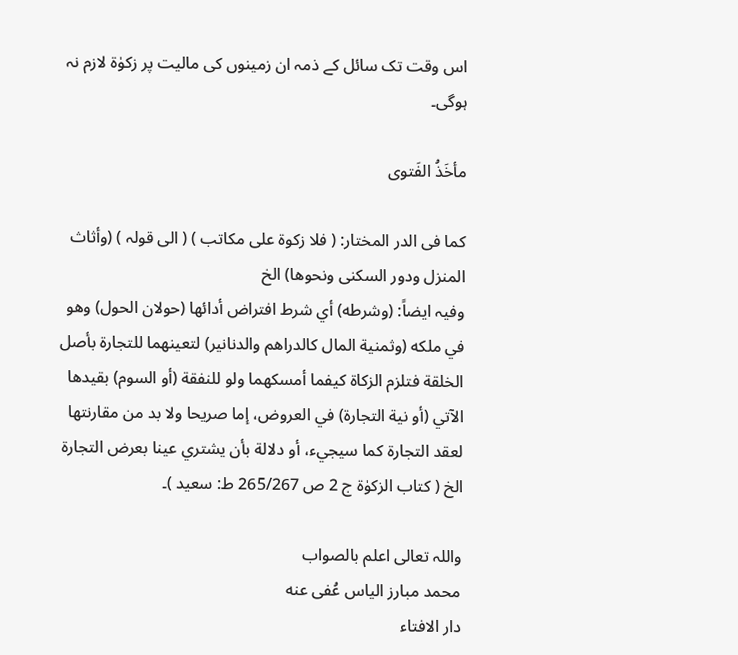اس وقت تک سائل کے ذمہ ان زمینوں کی مالیت پر زکوٰۃ لازم نہ ہوگی۔

مأخَذُ الفَتوی

کما فی الدر المختار: ( فلا زکوۃ علی مکاتب ) ( الی قولہ ) (وأثاث المنزل ودور السكنى ونحوها) الخ
وفیہ ایضاً: (وشرطه) أي شرط افتراض أدائها (حولان الحول) وهو في ملكه (وثمنية المال كالدراهم والدنانير) لتعينهما للتجارة بأصل الخلقة فتلزم الزكاة كيفما أمسكهما ولو للنفقة (أو السوم) بقيدها الآتي (أو نية التجارة) في العروض، إما صريحا ولا بد من مقارنتها لعقد التجارة كما سيجيء، أو دلالة بأن يشتري عينا بعرض التجارة الخ ( کتاب الزکوٰۃ ج 2 ص 265/267 ط: سعید )۔

واللہ تعالی اعلم بالصواب
محمد مبارز الیاس عُفی عنه
دار الافتاء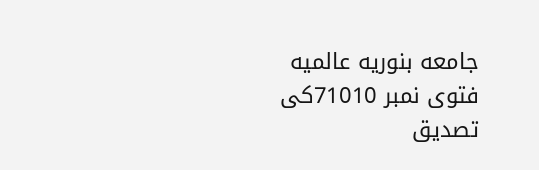جامعه بنوریه عالمیه
فتوی نمبر 71010کی تصدیق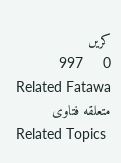کریں
0     997
Related Fatawa متعلقه فتاوی
Related Topics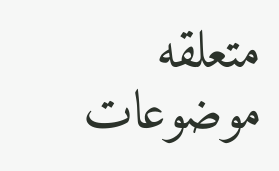متعلقه موضوعات